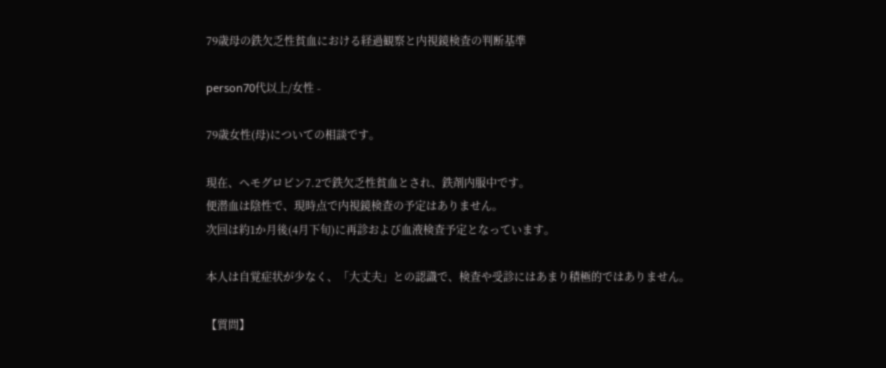79歳母の鉄欠乏性貧血における経過観察と内視鏡検査の判断基準

person70代以上/女性 -

79歳女性(母)についての相談です。

現在、ヘモグロビン7.2で鉄欠乏性貧血とされ、鉄剤内服中です。
便潜血は陰性で、現時点で内視鏡検査の予定はありません。
次回は約1か月後(4月下旬)に再診および血液検査予定となっています。

本人は自覚症状が少なく、「大丈夫」との認識で、検査や受診にはあまり積極的ではありません。

【質問】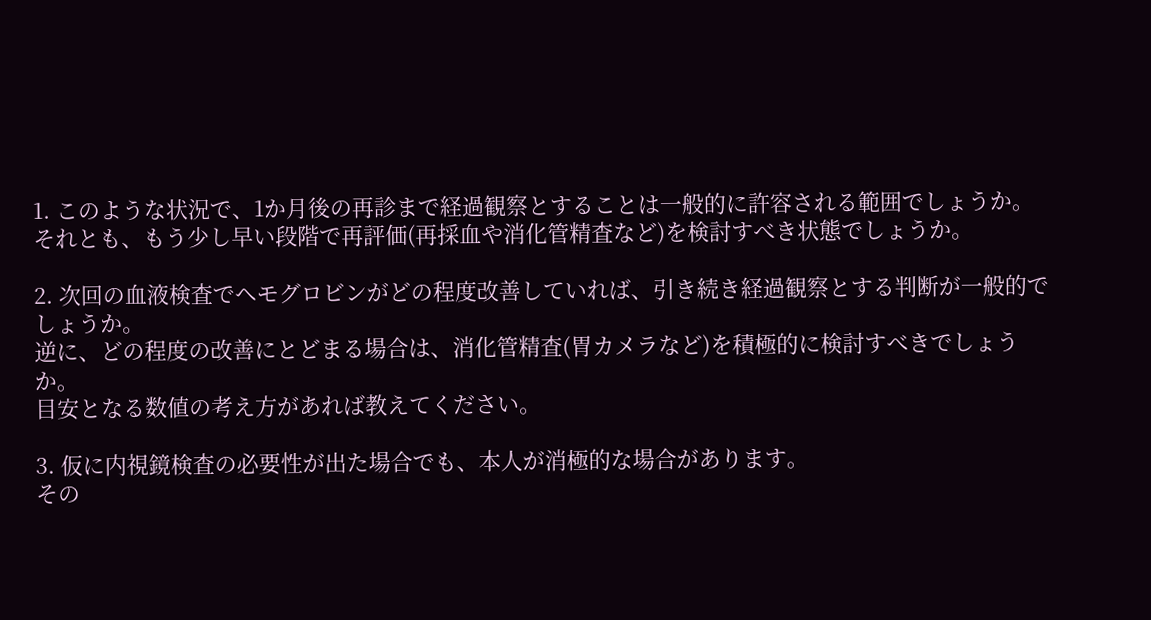1. このような状況で、1か月後の再診まで経過観察とすることは一般的に許容される範囲でしょうか。
それとも、もう少し早い段階で再評価(再採血や消化管精査など)を検討すべき状態でしょうか。

2. 次回の血液検査でヘモグロビンがどの程度改善していれば、引き続き経過観察とする判断が一般的でしょうか。
逆に、どの程度の改善にとどまる場合は、消化管精査(胃カメラなど)を積極的に検討すべきでしょうか。
目安となる数値の考え方があれば教えてください。

3. 仮に内視鏡検査の必要性が出た場合でも、本人が消極的な場合があります。
その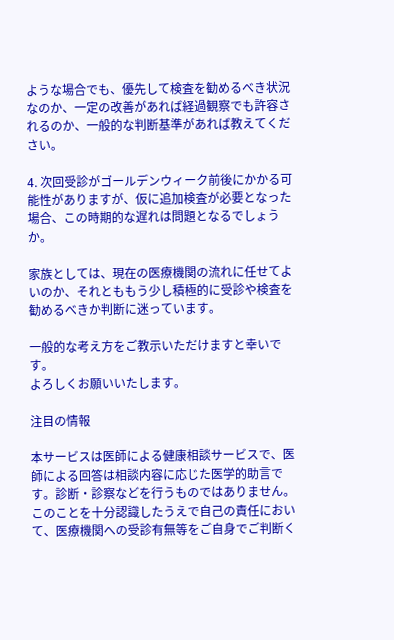ような場合でも、優先して検査を勧めるべき状況なのか、一定の改善があれば経過観察でも許容されるのか、一般的な判断基準があれば教えてください。

4. 次回受診がゴールデンウィーク前後にかかる可能性がありますが、仮に追加検査が必要となった場合、この時期的な遅れは問題となるでしょうか。

家族としては、現在の医療機関の流れに任せてよいのか、それとももう少し積極的に受診や検査を勧めるべきか判断に迷っています。

一般的な考え方をご教示いただけますと幸いです。
よろしくお願いいたします。

注目の情報

本サービスは医師による健康相談サービスで、医師による回答は相談内容に応じた医学的助言です。診断・診察などを行うものではありません。 このことを十分認識したうえで自己の責任において、医療機関への受診有無等をご自身でご判断く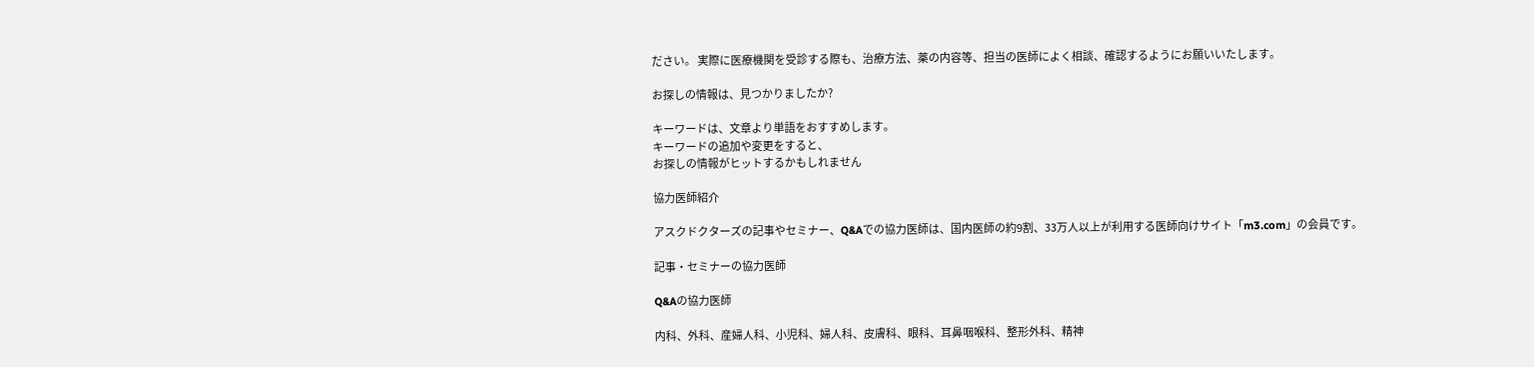ださい。 実際に医療機関を受診する際も、治療方法、薬の内容等、担当の医師によく相談、確認するようにお願いいたします。

お探しの情報は、見つかりましたか?

キーワードは、文章より単語をおすすめします。
キーワードの追加や変更をすると、
お探しの情報がヒットするかもしれません

協力医師紹介

アスクドクターズの記事やセミナー、Q&Aでの協力医師は、国内医師の約9割、33万人以上が利用する医師向けサイト「m3.com」の会員です。

記事・セミナーの協力医師

Q&Aの協力医師

内科、外科、産婦人科、小児科、婦人科、皮膚科、眼科、耳鼻咽喉科、整形外科、精神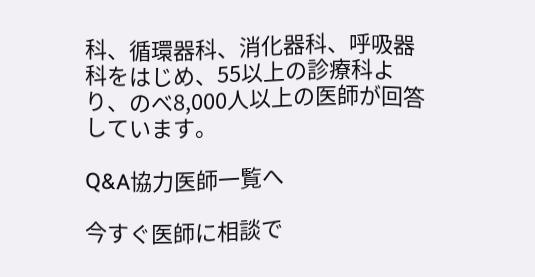科、循環器科、消化器科、呼吸器科をはじめ、55以上の診療科より、のべ8,000人以上の医師が回答しています。

Q&A協力医師一覧へ

今すぐ医師に相談で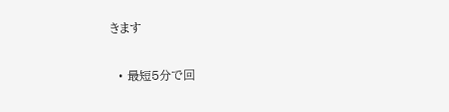きます

  • 最短5分で回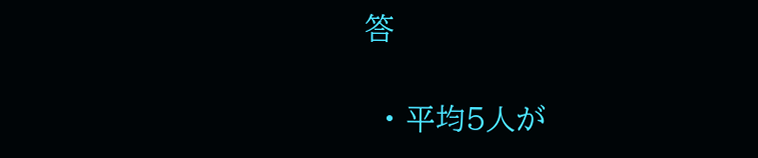答

  • 平均5人が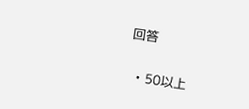回答

  • 50以上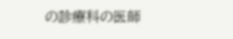の診療科の医師